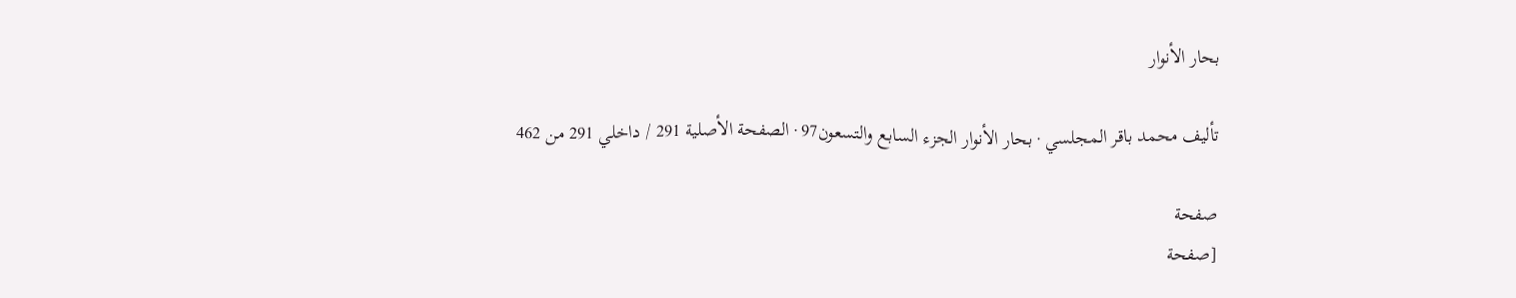بحار الأنوار

تأليف محمد باقر المجلسي · بحار الأنوار الجزء السابع والتسعون97 · الصفحة الأصلية 291 / داخلي 291 من 462

صفحة
[صفحة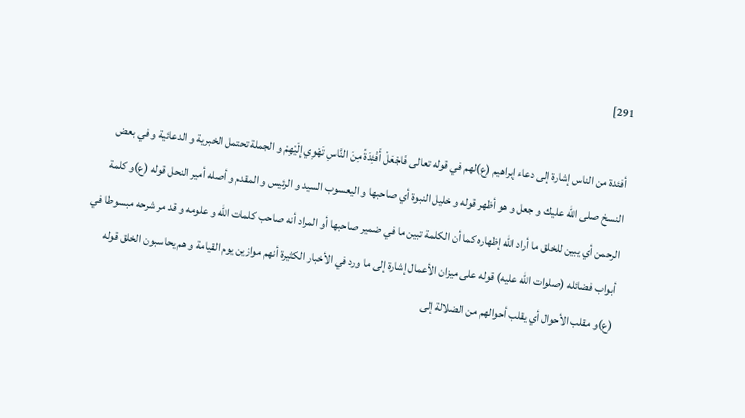291]

أفئدة من الناس إشارة إلى دعاء إبراهيم (ع)لهم في قوله تعالى فَاجْعَلْ أَفْئِدَةً مِنَ النَّاسِ تَهْوِي إِلَيْهِمْ و الجملة تحتمل الخبرية و الدعائية و في بعض النسخ صلى الله عليك و جعل و هو أظهر قوله و خليل النبوة أي صاحبها و اليعسوب السيد و الرئيس و المقدم و أصله أمير النحل قوله (ع)و كلمة الرحمن أي يبين للخلق ما أراد الله إظهاره كما أن الكلمة تبين ما في ضمير صاحبها أو المراد أنه صاحب كلمات الله و علومه و قد مر شرحه مبسوطا في أبواب فضائله (صلوات الله عليه) قوله على ميزان الأعمال إشارة إلى ما ورد في الأخبار الكثيرة أنهم موازين يوم القيامة و هم يحاسبون الخلق قوله (ع)و مقلب الأحوال أي يقلب أحوالهم من الضلالة إلى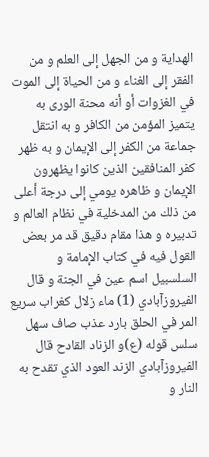الهداية و من الجهل إلى العلم و من الفقر إلى الغناء و من الحياة إلى الموت في الغزوات أو أنه محنة الورى به يتميز المؤمن من الكافر و به انتقل جماعة من الكفر إلى الإيمان و به ظهر كفر المنافقين الذين كانوا يظهرون الإيمان و ظاهره يومي إلى درجة أعلى من ذلك من المدخلية في نظام العالم و تدبيره و هذا مقام دقيق قد مر بعض القول فيه في كتاب الإمامة و السلسبيل اسم عين في الجنة و قال الفيروزآبادي (1) ماء زلال كغراب سريع المر في الحلق بارد عذب صاف سهل سلس قوله (ع)و الزناد القادح قال الفيروزآبادي الزند العود الذي تقدح به النار و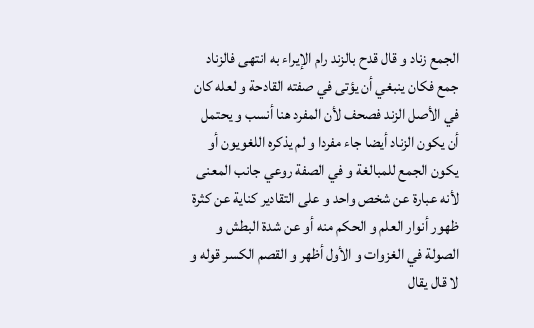الجمع زناد و قال قدح بالزند رام الإيراء به انتهى فالزناد جمع فكان ينبغي أن يؤتى في صفته القادحة و لعله كان في الأصل الزند فصحف لأن المفرد هنا أنسب و يحتمل أن يكون الزناد أيضا جاء مفردا و لم يذكره اللغويون أو يكون الجمع للمبالغة و في الصفة روعي جانب المعنى لأنه عبارة عن شخص واحد و على التقادير كناية عن كثرة ظهور أنوار العلم و الحكم منه أو عن شدة البطش و الصولة في الغزوات و الأول أظهر و القصم الكسر قوله و لا قال يقال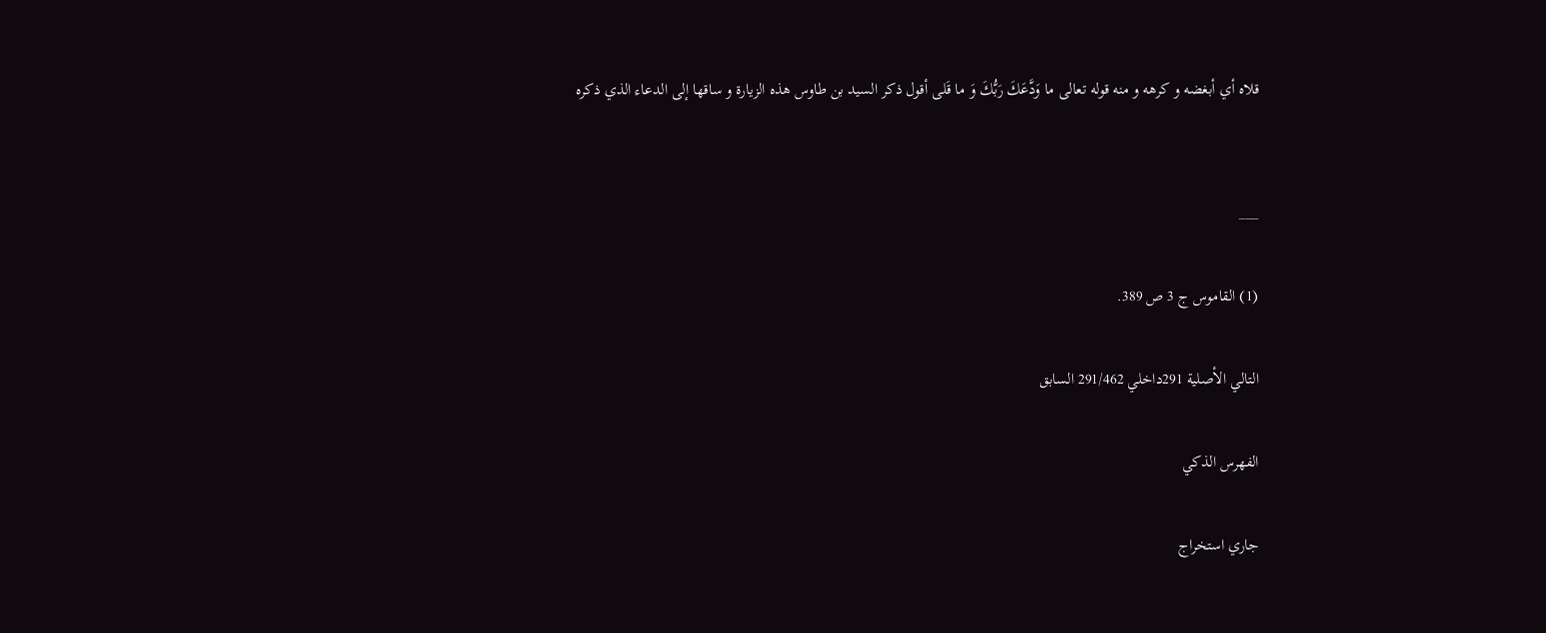قلاه أي أبغضه و كرهه و منه قوله تعالى ما وَدَّعَكَ رَبُّكَ وَ ما قَلى أقول ذكر السيد بن طاوس هذه الزيارة و ساقها إلى الدعاء الذي ذكره


___

(1) القاموس ج 3 ص 389.

التالي الأصلية 291داخلي 291/462 السابق

الفهرس الذكي

جاري استخراج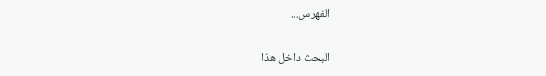الفهرس...

البحث داخل هذا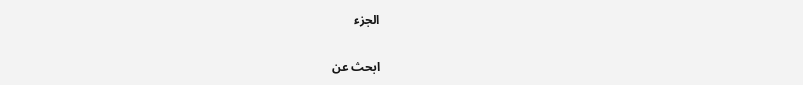الجزء

ابحث عن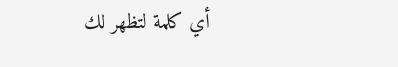أي كلمة لتظهر لك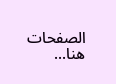الصفحات هنا...